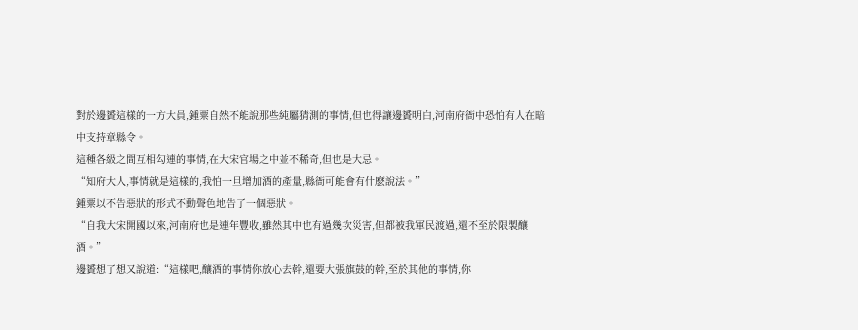對於邊贇這樣的一方大員,鍾粟自然不能說那些純屬猜測的事情,但也得讓邊贇明白,河南府衙中恐怕有人在暗中支持章縣令。
這種各級之間互相勾連的事情,在大宋官場之中並不稀奇,但也是大忌。
“知府大人,事情就是這樣的,我怕一旦增加酒的產量,縣衙可能會有什麽說法。”
鍾粟以不告惡狀的形式不動聲色地告了一個惡狀。
“自我大宋開國以來,河南府也是連年豐收,雖然其中也有過幾次災害,但都被我軍民渡過,還不至於限製釀酒。”
邊贇想了想又說道:“這樣吧,釀酒的事情你放心去幹,還要大張旗鼓的幹,至於其他的事情,你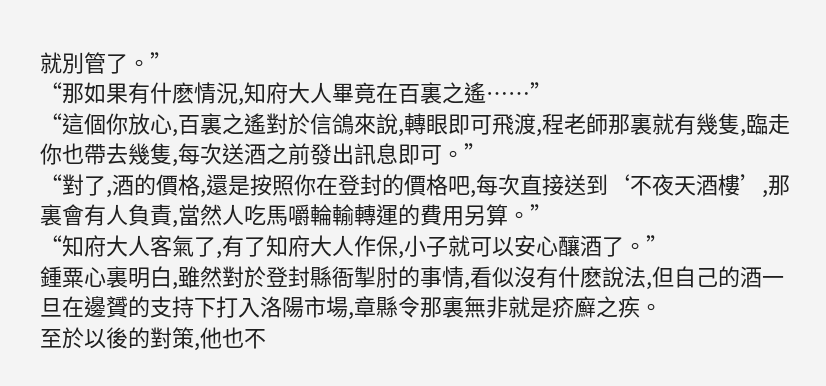就別管了。”
“那如果有什麽情況,知府大人畢竟在百裏之遙……”
“這個你放心,百裏之遙對於信鴿來說,轉眼即可飛渡,程老師那裏就有幾隻,臨走你也帶去幾隻,每次送酒之前發出訊息即可。”
“對了,酒的價格,還是按照你在登封的價格吧,每次直接送到‘不夜天酒樓’,那裏會有人負責,當然人吃馬嚼輪輸轉運的費用另算。”
“知府大人客氣了,有了知府大人作保,小子就可以安心釀酒了。”
鍾粟心裏明白,雖然對於登封縣衙掣肘的事情,看似沒有什麽說法,但自己的酒一旦在邊贇的支持下打入洛陽市場,章縣令那裏無非就是疥廯之疾。
至於以後的對策,他也不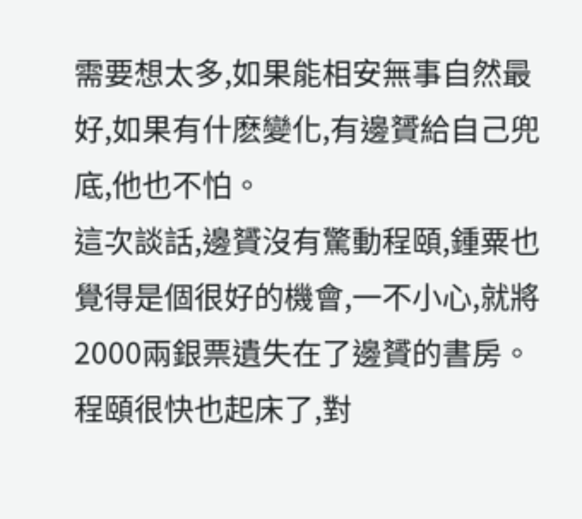需要想太多,如果能相安無事自然最好,如果有什麽變化,有邊贇給自己兜底,他也不怕。
這次談話,邊贇沒有驚動程頤,鍾粟也覺得是個很好的機會,一不小心,就將2000兩銀票遺失在了邊贇的書房。
程頤很快也起床了,對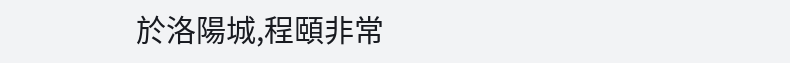於洛陽城,程頤非常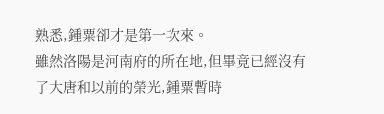熟悉,鍾粟卻才是第一次來。
雖然洛陽是河南府的所在地,但畢竟已經沒有了大唐和以前的榮光,鍾粟暫時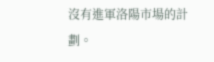沒有進軍洛陽市場的計劃。